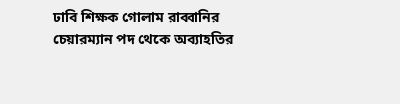ঢাবি শিক্ষক গোলাম রাব্বানির চেয়ারম্যান পদ থেকে অব্যাহতির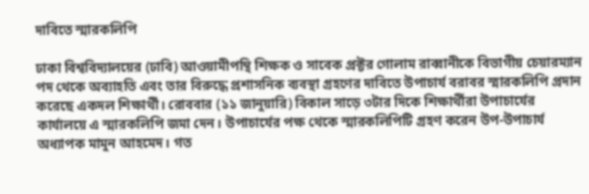দাবিতে স্মারকলিপি

ঢাকা বিশ্ববিদ্যালয়ের (ঢাবি) আওয়ামীপন্থি শিক্ষক ও সাবেক প্রক্টর গোলাম রাব্বানীকে বিভাগীয় চেয়ারম্যান পদ থেকে অব্যাহতি এবং তার বিরুদ্ধে প্রশাসনিক ব্যবস্থা গ্রহণের দাবিতে উপাচার্য বরাবর স্মারকলিপি প্রদান করেছে একদল শিক্ষার্থী। রোববার (১১ জানুয়ারি) বিকাল সাড়ে ৩টার দিকে শিক্ষার্থীরা উপাচার্যের কার্যালয়ে এ স্মারকলিপি জমা দেন। উপাচার্যের পক্ষ থেকে স্মারকলিপিটি গ্রহণ করেন উপ-উপাচার্য অধ্যাপক মামুন আহমেদ। গত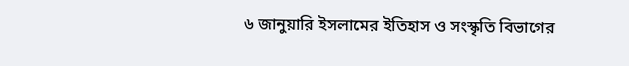৬ জানুয়ারি ইসলামের ইতিহাস ও সংস্কৃতি বিভাগের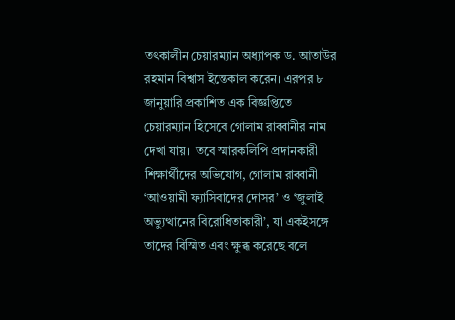তৎকালীন চেয়ারম্যান অধ্যাপক ড. আতাউর রহমান বিশ্বাস ইন্তেকাল করেন। এরপর ৮ জানুয়ারি প্রকাশিত এক বিজ্ঞপ্তিতে চেয়ারম্যান হিসেবে গোলাম রাব্বানীর নাম দেখা যায়।  তবে স্মারকলিপি প্রদানকারী শিক্ষার্থীদের অভিযোগ, গোলাম রাব্বানী ‘আওয়ামী ফ্যাসিবাদের দোসর’ ও ‘জুলাই অভ্যুত্থানের বিরোধিতাকারী’, যা একইসঙ্গে তাদের বিস্মিত এবং ক্ষুব্ধ করেছে বলে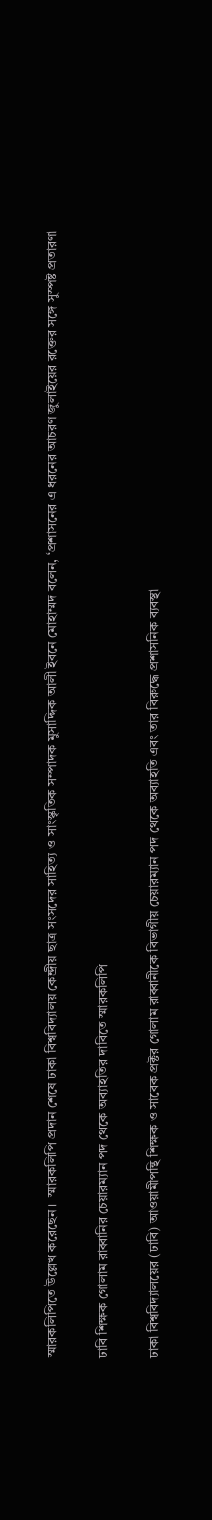স্মারকলিপিতে উল্লেখ করেছেন।  স্মারকলিপি প্রদান শেষে ঢাকা বিশ্ববিদ্যালয় কেন্দ্রীয় ছাত্র সংসদের সাহিত্য ও সাংস্কৃতিক সম্পাদক মুসাদ্দিক আলী ইবনে মোহাম্মদ বলেন, ‘প্রশাসনের এ ধরনের আচরণ জুলাইয়ের রক্তের সঙ্গে সুস্পষ্ট প্রতারণা

ঢাবি শিক্ষক গোলাম রাব্বানির চেয়ারম্যান পদ থেকে অব্যাহতির দাবিতে স্মারকলিপি

ঢাকা বিশ্ববিদ্যালয়ের (ঢাবি) আওয়ামীপন্থি শিক্ষক ও সাবেক প্রক্টর গোলাম রাব্বানীকে বিভাগীয় চেয়ারম্যান পদ থেকে অব্যাহতি এবং তার বিরুদ্ধে প্রশাসনিক ব্যবস্থা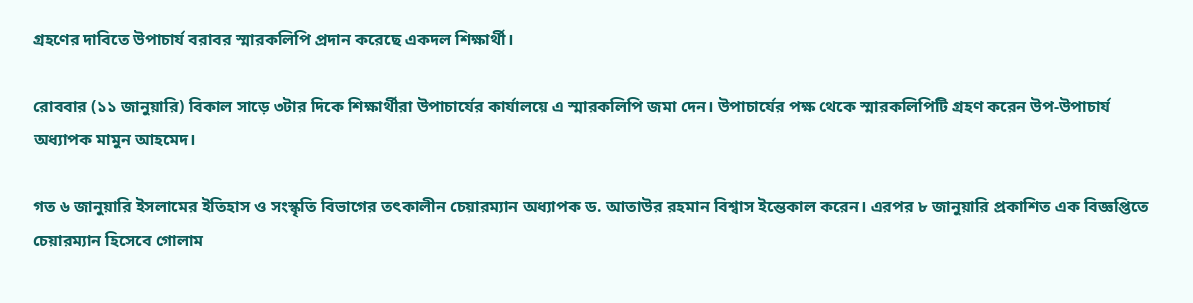গ্রহণের দাবিতে উপাচার্য বরাবর স্মারকলিপি প্রদান করেছে একদল শিক্ষার্থী।

রোববার (১১ জানুয়ারি) বিকাল সাড়ে ৩টার দিকে শিক্ষার্থীরা উপাচার্যের কার্যালয়ে এ স্মারকলিপি জমা দেন। উপাচার্যের পক্ষ থেকে স্মারকলিপিটি গ্রহণ করেন উপ-উপাচার্য অধ্যাপক মামুন আহমেদ।

গত ৬ জানুয়ারি ইসলামের ইতিহাস ও সংস্কৃতি বিভাগের তৎকালীন চেয়ারম্যান অধ্যাপক ড. আতাউর রহমান বিশ্বাস ইন্তেকাল করেন। এরপর ৮ জানুয়ারি প্রকাশিত এক বিজ্ঞপ্তিতে চেয়ারম্যান হিসেবে গোলাম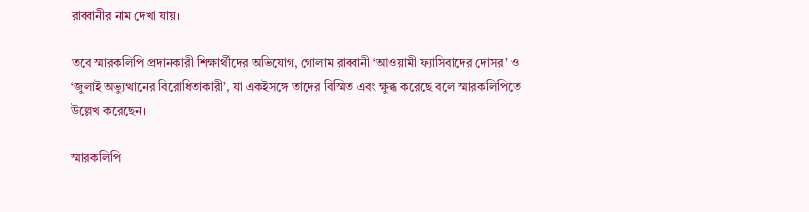রাব্বানীর নাম দেখা যায়।

তবে স্মারকলিপি প্রদানকারী শিক্ষার্থীদের অভিযোগ, গোলাম রাব্বানী ‘আওয়ামী ফ্যাসিবাদের দোসর’ ও ‘জুলাই অভ্যুত্থানের বিরোধিতাকারী’, যা একইসঙ্গে তাদের বিস্মিত এবং ক্ষুব্ধ করেছে বলে স্মারকলিপিতে উল্লেখ করেছেন।

স্মারকলিপি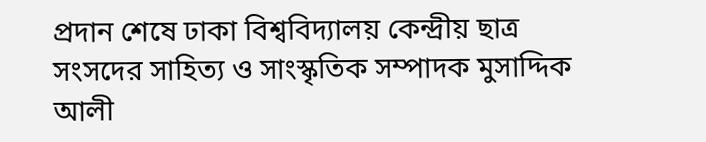প্রদান শেষে ঢাকা বিশ্ববিদ্যালয় কেন্দ্রীয় ছাত্র সংসদের সাহিত্য ও সাংস্কৃতিক সম্পাদক মুসাদ্দিক আলী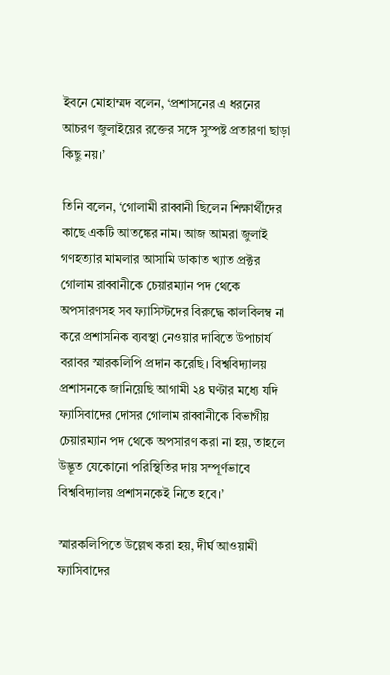ইবনে মোহাম্মদ বলেন, ‘প্রশাসনের এ ধরনের আচরণ জুলাইয়ের রক্তের সঙ্গে সুস্পষ্ট প্রতারণা ছাড়া কিছু নয়।’

তিনি বলেন, ‘গোলামী রাব্বানী ছিলেন শিক্ষার্থীদের কাছে একটি আতঙ্কের নাম। আজ আমরা জুলাই গণহত্যার মামলার আসামি ডাকাত খ্যাত প্রক্টর গোলাম রাব্বানীকে চেয়ারম্যান পদ থেকে অপসারণসহ সব ফ্যাসিস্টদের বিরুদ্ধে কালবিলম্ব না করে প্রশাসনিক ব্যবস্থা নেওয়ার দাবিতে উপাচার্য বরাবর স্মারকলিপি প্রদান করেছি। বিশ্ববিদ্যালয় প্রশাসনকে জানিয়েছি আগামী ২৪ ঘণ্টার মধ্যে যদি ফ্যাসিবাদের দোসর গোলাম রাব্বানীকে বিভাগীয় চেয়ারম্যান পদ থেকে অপসারণ করা না হয়, তাহলে উদ্ভূত যেকোনো পরিস্থিতির দায় সম্পূর্ণভাবে বিশ্ববিদ্যালয় প্রশাসনকেই নিতে হবে।’

স্মারকলিপিতে উল্লেখ করা হয়, দীর্ঘ আওয়ামী ফ্যাসিবাদের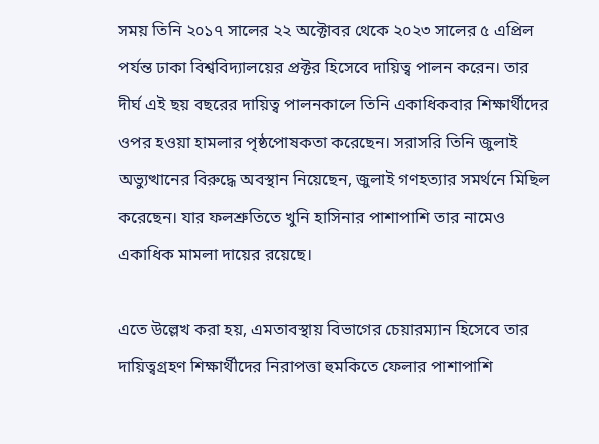সময় তিনি ২০১৭ সালের ২২ অক্টোবর থেকে ২০২৩ সালের ৫ এপ্রিল পর্যন্ত ঢাকা বিশ্ববিদ্যালয়ের প্রক্টর হিসেবে দায়িত্ব পালন করেন। তার দীর্ঘ এই ছয় বছরের দায়িত্ব পালনকালে তিনি একাধিকবার শিক্ষার্থীদের ওপর হওয়া হামলার পৃষ্ঠপোষকতা করেছেন। সরাসরি তিনি জুলাই অভ্যুত্থানের বিরুদ্ধে অবস্থান নিয়েছেন, জুলাই গণহত্যার সমর্থনে মিছিল করেছেন। যার ফলশ্রুতিতে খুনি হাসিনার পাশাপাশি তার নামেও একাধিক মামলা দায়ের রয়েছে।

এতে উল্লেখ করা হয়, এমতাবস্থায় বিভাগের চেয়ারম্যান হিসেবে তার দায়িত্বগ্রহণ শিক্ষার্থীদের নিরাপত্তা হুমকিতে ফেলার পাশাপাশি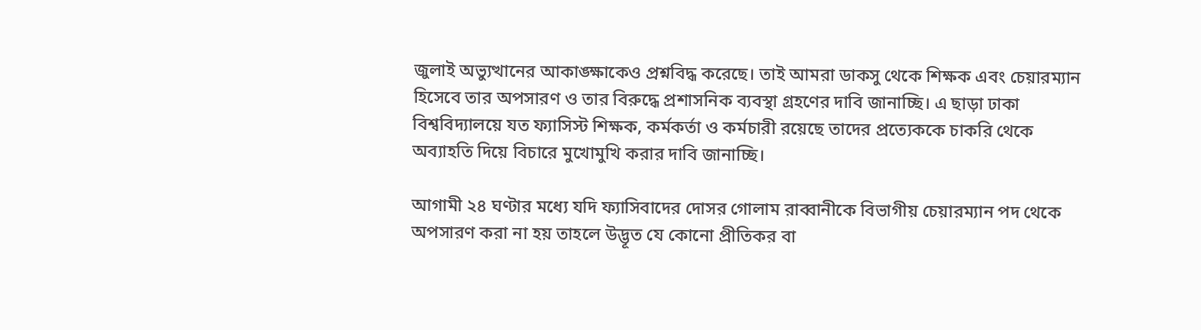জুলাই অভ্যুত্থানের আকাঙ্ক্ষাকেও প্রশ্নবিদ্ধ করেছে। তাই আমরা ডাকসু থেকে শিক্ষক এবং চেয়ারম্যান হিসেবে তার অপসারণ ও তার বিরুদ্ধে প্রশাসনিক ব্যবস্থা গ্রহণের দাবি জানাচ্ছি। এ ছাড়া ঢাকা বিশ্ববিদ্যালয়ে যত ফ্যাসিস্ট শিক্ষক, কর্মকর্তা ও কর্মচারী রয়েছে তাদের প্রত্যেককে চাকরি থেকে অব্যাহতি দিয়ে বিচারে মুখোমুখি করার দাবি জানাচ্ছি।

আগামী ২৪ ঘণ্টার মধ্যে যদি ফ্যাসিবাদের দোসর গোলাম রাব্বানীকে বিভাগীয় চেয়ারম্যান পদ থেকে অপসারণ করা না হয় তাহলে উদ্ভূত যে কোনো প্রীতিকর বা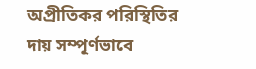অপ্রীতিকর পরিস্থিতির দায় সম্পূর্ণভাবে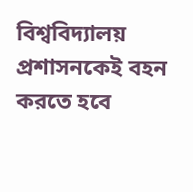বিশ্ববিদ্যালয় প্রশাসনকেই বহন করতে হবে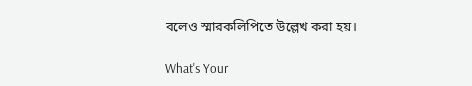বলেও স্মারকলিপিতে উল্লেখ করা হয়।

What's Your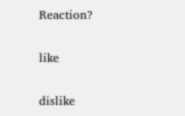Reaction?

like

dislike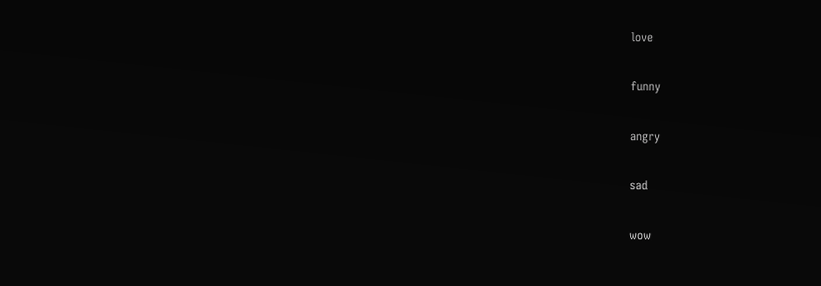love

funny

angry

sad

wow